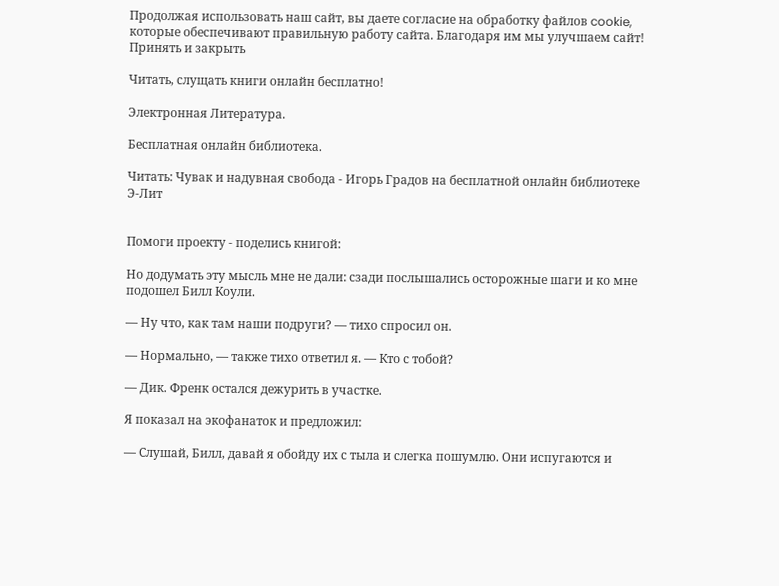Продолжая использовать наш сайт, вы даете согласие на обработку файлов cookie, которые обеспечивают правильную работу сайта. Благодаря им мы улучшаем сайт!
Принять и закрыть

Читать, слущать книги онлайн бесплатно!

Электронная Литература.

Бесплатная онлайн библиотека.

Читать: Чувак и надувная свобода - Игорь Градов на бесплатной онлайн библиотеке Э-Лит


Помоги проекту - поделись книгой:

Но додумать эту мысль мне не дали: сзади послышались осторожные шаги и ко мне подошел Билл Коули.

— Ну что, как там наши подруги? — тихо спросил он.

— Нормально, — также тихо ответил я. — Кто с тобой?

— Дик. Френк остался дежурить в участке.

Я показал на экофанаток и предложил:

— Слушай, Билл, давай я обойду их с тыла и слегка пошумлю. Они испугаются и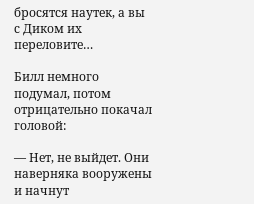бросятся наутек, а вы с Диком их переловите…

Билл немного подумал, потом отрицательно покачал головой:

— Нет, не выйдет. Они наверняка вооружены и начнут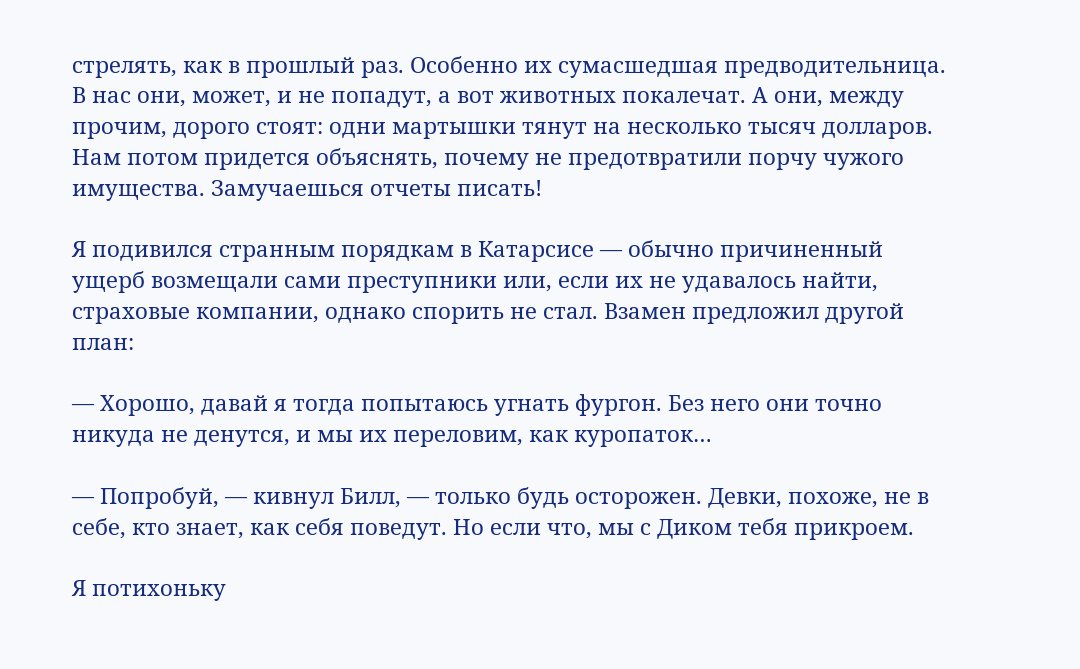стрелять, как в прошлый раз. Особенно их сумасшедшая предводительница. В нас они, может, и не попадут, а вот животных покалечат. А они, между прочим, дорого стоят: одни мартышки тянут на несколько тысяч долларов. Нам потом придется объяснять, почему не предотвратили порчу чужого имущества. Замучаешься отчеты писать!

Я подивился странным порядкам в Катарсисе — обычно причиненный ущерб возмещали сами преступники или, если их не удавалось найти, страховые компании, однако спорить не стал. Взамен предложил другой план:

— Хорошо, давай я тогда попытаюсь угнать фургон. Без него они точно никуда не денутся, и мы их переловим, как куропаток…

— Попробуй, — кивнул Билл, — только будь осторожен. Девки, похоже, не в себе, кто знает, как себя поведут. Но если что, мы с Диком тебя прикроем.

Я потихоньку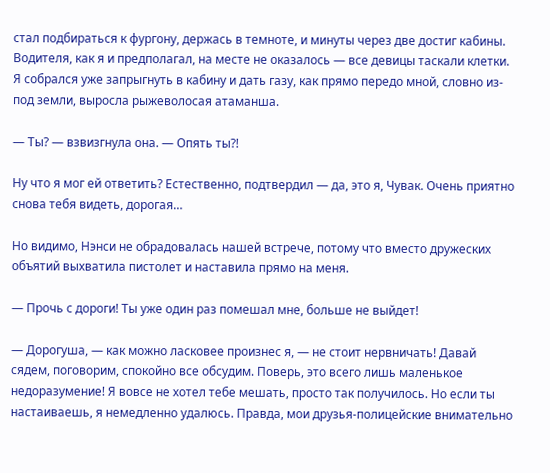стал подбираться к фургону, держась в темноте, и минуты через две достиг кабины. Водителя, как я и предполагал, на месте не оказалось — все девицы таскали клетки. Я собрался уже запрыгнуть в кабину и дать газу, как прямо передо мной, словно из-под земли, выросла рыжеволосая атаманша.

— Ты? — взвизгнула она. — Опять ты?!

Ну что я мог ей ответить? Естественно, подтвердил — да, это я, Чувак. Очень приятно снова тебя видеть, дорогая…

Но видимо, Нэнси не обрадовалась нашей встрече, потому что вместо дружеских объятий выхватила пистолет и наставила прямо на меня.

— Прочь с дороги! Ты уже один раз помешал мне, больше не выйдет!

— Дорогуша, — как можно ласковее произнес я, — не стоит нервничать! Давай сядем, поговорим, спокойно все обсудим. Поверь, это всего лишь маленькое недоразумение! Я вовсе не хотел тебе мешать, просто так получилось. Но если ты настаиваешь, я немедленно удалюсь. Правда, мои друзья-полицейские внимательно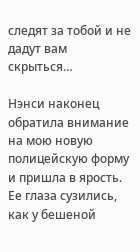следят за тобой и не дадут вам скрыться…

Нэнси наконец обратила внимание на мою новую полицейскую форму и пришла в ярость. Ее глаза сузились, как у бешеной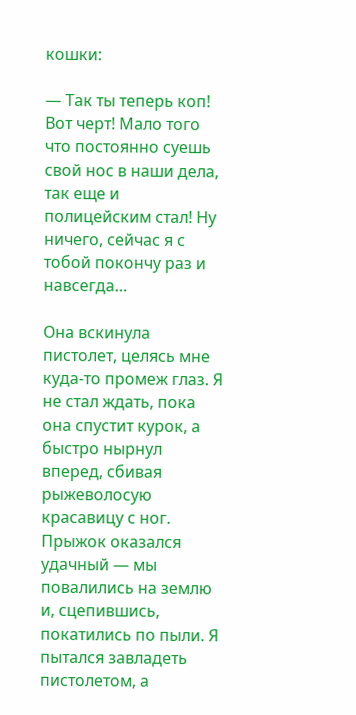кошки:

— Так ты теперь коп! Вот черт! Мало того что постоянно суешь свой нос в наши дела, так еще и полицейским стал! Ну ничего, сейчас я с тобой покончу раз и навсегда…

Она вскинула пистолет, целясь мне куда-то промеж глаз. Я не стал ждать, пока она спустит курок, а быстро нырнул вперед, сбивая рыжеволосую красавицу с ног. Прыжок оказался удачный — мы повалились на землю и, сцепившись, покатились по пыли. Я пытался завладеть пистолетом, а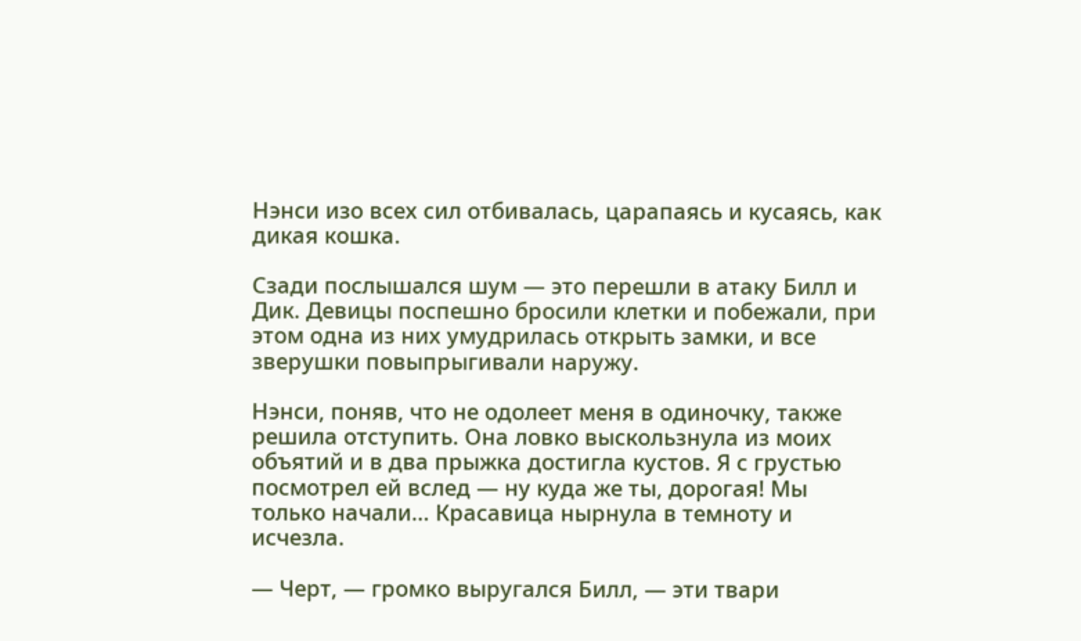Нэнси изо всех сил отбивалась, царапаясь и кусаясь, как дикая кошка.

Сзади послышался шум — это перешли в атаку Билл и Дик. Девицы поспешно бросили клетки и побежали, при этом одна из них умудрилась открыть замки, и все зверушки повыпрыгивали наружу.

Нэнси, поняв, что не одолеет меня в одиночку, также решила отступить. Она ловко выскользнула из моих объятий и в два прыжка достигла кустов. Я с грустью посмотрел ей вслед — ну куда же ты, дорогая! Мы только начали… Красавица нырнула в темноту и исчезла.

— Черт, — громко выругался Билл, — эти твари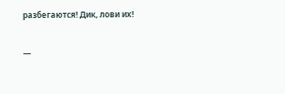разбегаются! Дик, лови их!

—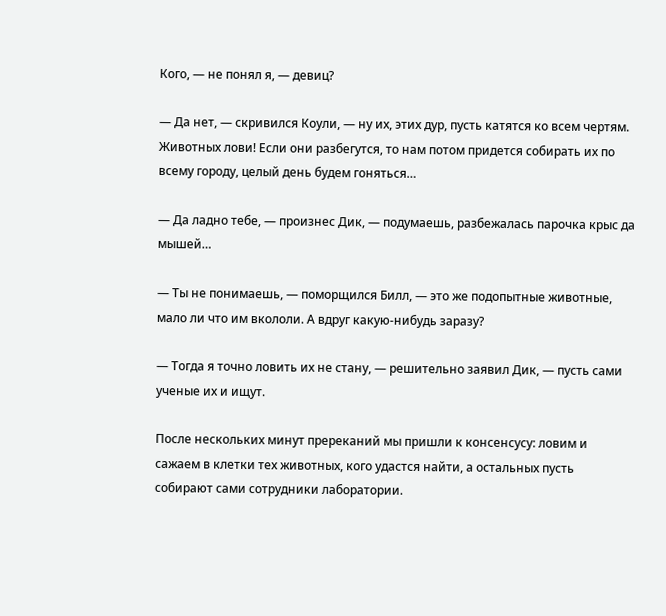Кого, — не понял я, — девиц?

— Да нет, — скривился Коули, — ну их, этих дур, пусть катятся ко всем чертям. Животных лови! Если они разбегутся, то нам потом придется собирать их по всему городу, целый день будем гоняться…

— Да ладно тебе, — произнес Дик, — подумаешь, разбежалась парочка крыс да мышей…

— Ты не понимаешь, — поморщился Билл, — это же подопытные животные, мало ли что им вкололи. А вдруг какую-нибудь заразу?

— Тогда я точно ловить их не стану, — решительно заявил Дик, — пусть сами ученые их и ищут.

После нескольких минут пререканий мы пришли к консенсусу: ловим и сажаем в клетки тех животных, кого удастся найти, а остальных пусть собирают сами сотрудники лаборатории.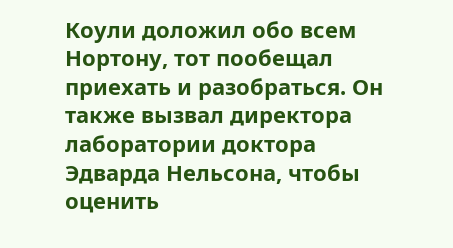Коули доложил обо всем Нортону, тот пообещал приехать и разобраться. Он также вызвал директора лаборатории доктора Эдварда Нельсона, чтобы оценить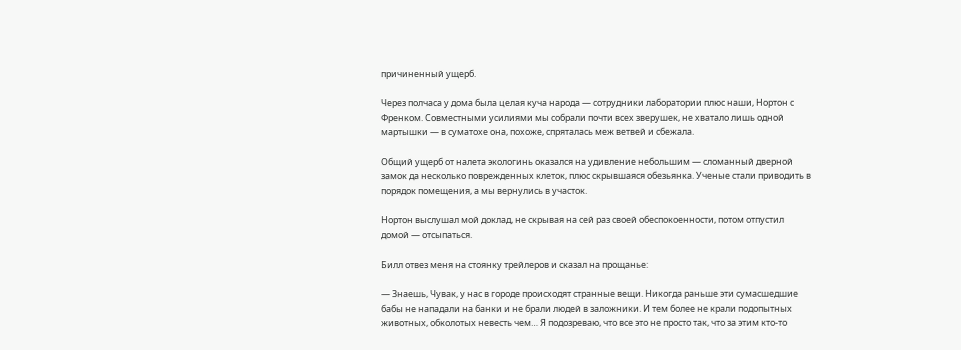причиненный ущерб.

Через полчаса у дома была целая куча народа — сотрудники лаборатории плюс наши, Нортон с Френком. Совместными усилиями мы собрали почти всех зверушек, не хватало лишь одной мартышки — в суматохе она, похоже, спряталась меж ветвей и сбежала.

Общий ущерб от налета экологинь оказался на удивление небольшим — сломанный дверной замок да несколько поврежденных клеток, плюс скрывшаяся обезьянка. Ученые стали приводить в порядок помещения, а мы вернулись в участок.

Нортон выслушал мой доклад, не скрывая на сей раз своей обеспокоенности, потом отпустил домой — отсыпаться.

Билл отвез меня на стоянку трейлеров и сказал на прощанье:

— Знаешь, Чувак, у нас в городе происходят странные вещи. Никогда раньше эти сумасшедшие бабы не нападали на банки и не брали людей в заложники. И тем более не крали подопытных животных, обколотых невесть чем… Я подозреваю, что все это не просто так, что за этим кто-то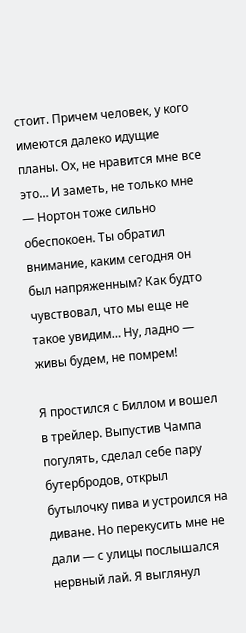стоит. Причем человек, у кого имеются далеко идущие планы. Ох, не нравится мне все это… И заметь, не только мне — Нортон тоже сильно обеспокоен. Ты обратил внимание, каким сегодня он был напряженным? Как будто чувствовал, что мы еще не такое увидим… Ну, ладно — живы будем, не помрем!

Я простился с Биллом и вошел в трейлер. Выпустив Чампа погулять, сделал себе пару бутербродов, открыл бутылочку пива и устроился на диване. Но перекусить мне не дали — с улицы послышался нервный лай. Я выглянул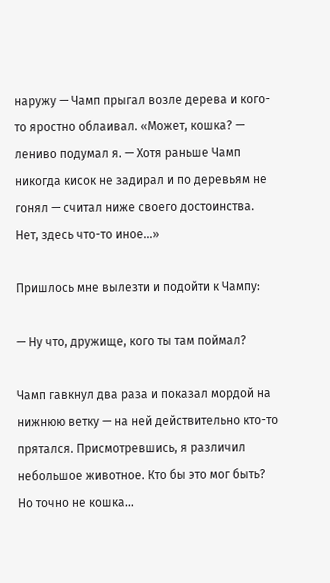наружу — Чамп прыгал возле дерева и кого-то яростно облаивал. «Может, кошка? — лениво подумал я. — Хотя раньше Чамп никогда кисок не задирал и по деревьям не гонял — считал ниже своего достоинства. Нет, здесь что-то иное…»

Пришлось мне вылезти и подойти к Чампу:

— Ну что, дружище, кого ты там поймал?

Чамп гавкнул два раза и показал мордой на нижнюю ветку — на ней действительно кто-то прятался. Присмотревшись, я различил небольшое животное. Кто бы это мог быть? Но точно не кошка…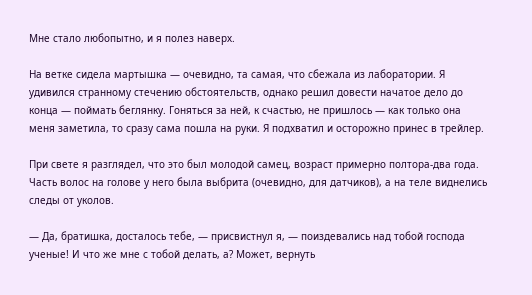Мне стало любопытно, и я полез наверх.

На ветке сидела мартышка — очевидно, та самая, что сбежала из лаборатории. Я удивился странному стечению обстоятельств, однако решил довести начатое дело до конца — поймать беглянку. Гоняться за ней, к счастью, не пришлось — как только она меня заметила, то сразу сама пошла на руки. Я подхватил и осторожно принес в трейлер.

При свете я разглядел, что это был молодой самец, возраст примерно полтора-два года. Часть волос на голове у него была выбрита (очевидно, для датчиков), а на теле виднелись следы от уколов.

— Да, братишка, досталось тебе, — присвистнул я, — поиздевались над тобой господа ученые! И что же мне с тобой делать, а? Может, вернуть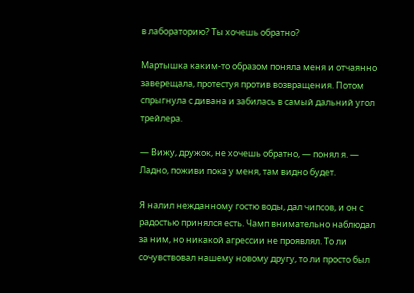в лабораторию? Ты хочешь обратно?

Мартышка каким-то образом поняла меня и отчаянно заверещала, протестуя против возвращения. Потом спрыгнула с дивана и забилась в самый дальний угол трейлера.

— Вижу, дружок, не хочешь обратно, — понял я. — Ладно, поживи пока у меня, там видно будет.

Я налил нежданному гостю воды, дал чипсов, и он с радостью принялся есть. Чамп внимательно наблюдал за ним, но никакой агрессии не проявлял. То ли сочувствовал нашему новому другу, то ли просто был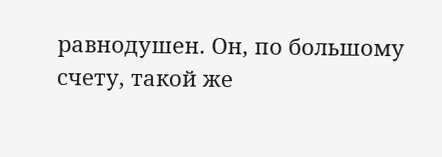равнодушен. Он, по большому счету, такой же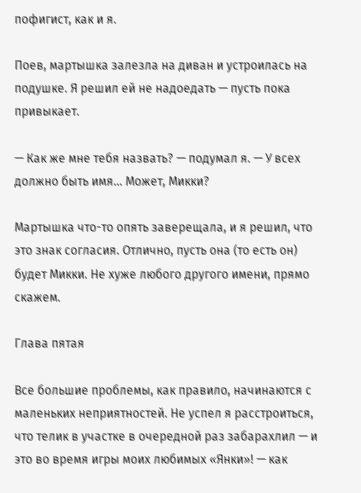пофигист, как и я.

Поев, мартышка залезла на диван и устроилась на подушке. Я решил ей не надоедать — пусть пока привыкает.

— Как же мне тебя назвать? — подумал я. — У всех должно быть имя… Может, Микки?

Мартышка что-то опять заверещала, и я решил, что это знак согласия. Отлично, пусть она (то есть он) будет Микки. Не хуже любого другого имени, прямо скажем.

Глава пятая

Все большие проблемы, как правило, начинаются с маленьких неприятностей. Не успел я расстроиться, что телик в участке в очередной раз забарахлил — и это во время игры моих любимых «Янки»! — как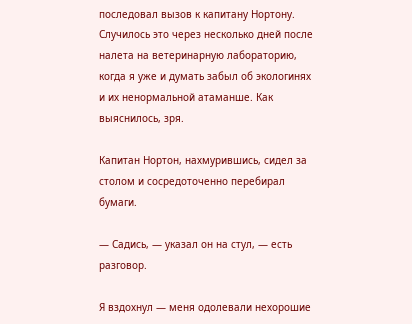последовал вызов к капитану Нортону. Случилось это через несколько дней после налета на ветеринарную лабораторию, когда я уже и думать забыл об экологинях и их ненормальной атаманше. Как выяснилось, зря.

Капитан Нортон, нахмурившись, сидел за столом и сосредоточенно перебирал бумаги.

— Садись, — указал он на стул, — есть разговор.

Я вздохнул — меня одолевали нехорошие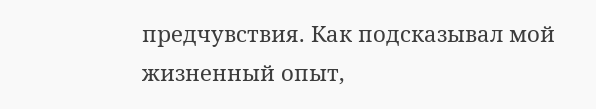предчувствия. Как подсказывал мой жизненный опыт,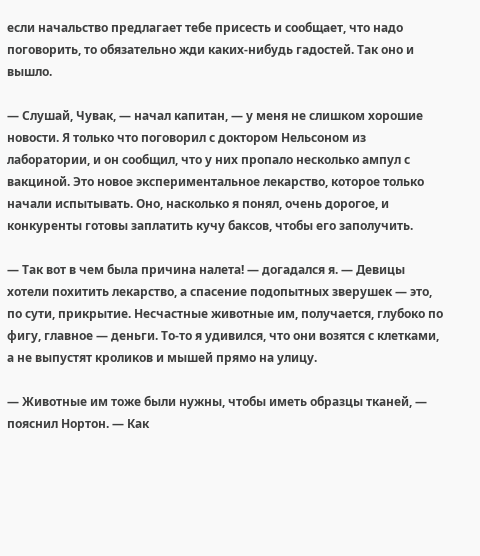если начальство предлагает тебе присесть и сообщает, что надо поговорить, то обязательно жди каких-нибудь гадостей. Так оно и вышло.

— Слушай, Чувак, — начал капитан, — у меня не слишком хорошие новости. Я только что поговорил с доктором Нельсоном из лаборатории, и он сообщил, что у них пропало несколько ампул с вакциной. Это новое экспериментальное лекарство, которое только начали испытывать. Оно, насколько я понял, очень дорогое, и конкуренты готовы заплатить кучу баксов, чтобы его заполучить.

— Так вот в чем была причина налета! — догадался я. — Девицы хотели похитить лекарство, а спасение подопытных зверушек — это, по сути, прикрытие. Несчастные животные им, получается, глубоко по фигу, главное — деньги. То-то я удивился, что они возятся с клетками, а не выпустят кроликов и мышей прямо на улицу.

— Животные им тоже были нужны, чтобы иметь образцы тканей, — пояснил Нортон. — Как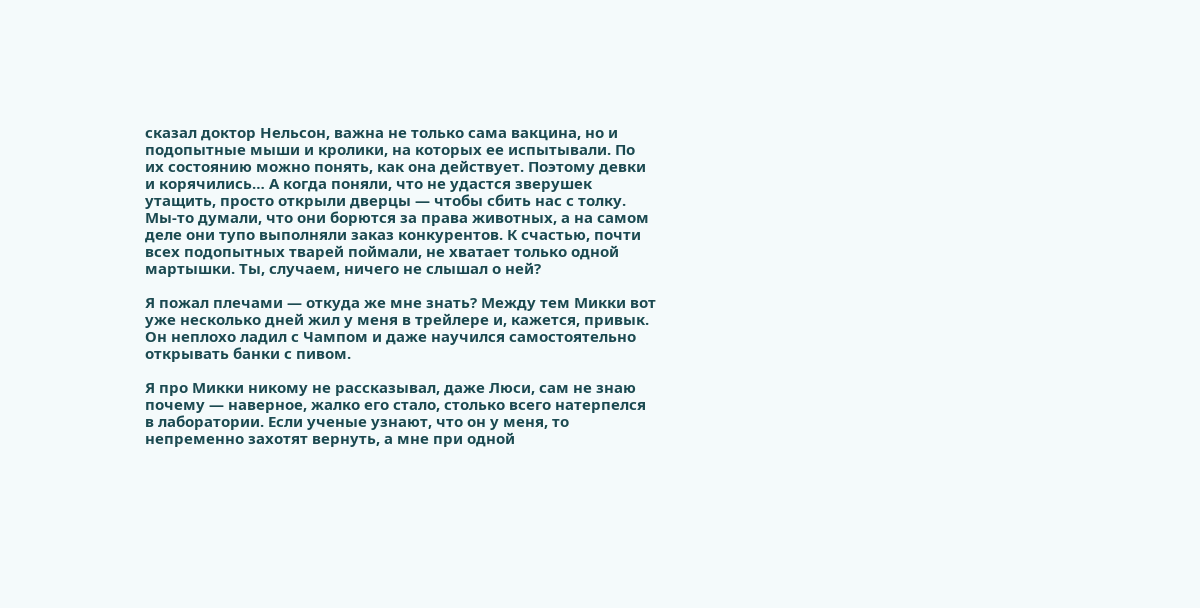сказал доктор Нельсон, важна не только сама вакцина, но и подопытные мыши и кролики, на которых ее испытывали. По их состоянию можно понять, как она действует. Поэтому девки и корячились… А когда поняли, что не удастся зверушек утащить, просто открыли дверцы — чтобы сбить нас с толку. Мы-то думали, что они борются за права животных, а на самом деле они тупо выполняли заказ конкурентов. К счастью, почти всех подопытных тварей поймали, не хватает только одной мартышки. Ты, случаем, ничего не слышал о ней?

Я пожал плечами — откуда же мне знать? Между тем Микки вот уже несколько дней жил у меня в трейлере и, кажется, привык. Он неплохо ладил с Чампом и даже научился самостоятельно открывать банки с пивом.

Я про Микки никому не рассказывал, даже Люси, сам не знаю почему — наверное, жалко его стало, столько всего натерпелся в лаборатории. Если ученые узнают, что он у меня, то непременно захотят вернуть, а мне при одной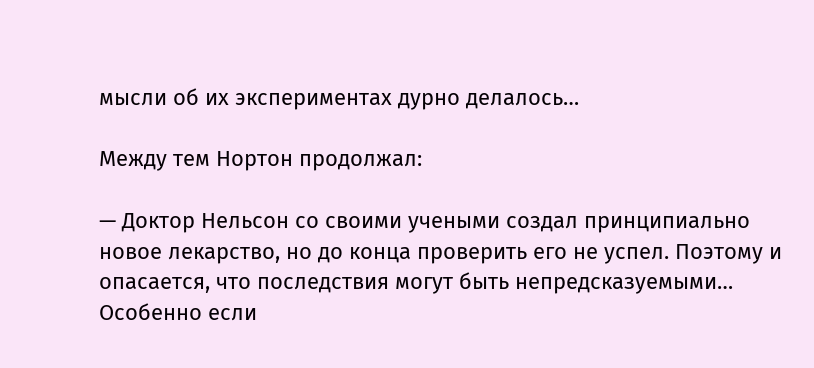мысли об их экспериментах дурно делалось…

Между тем Нортон продолжал:

— Доктор Нельсон со своими учеными создал принципиально новое лекарство, но до конца проверить его не успел. Поэтому и опасается, что последствия могут быть непредсказуемыми… Особенно если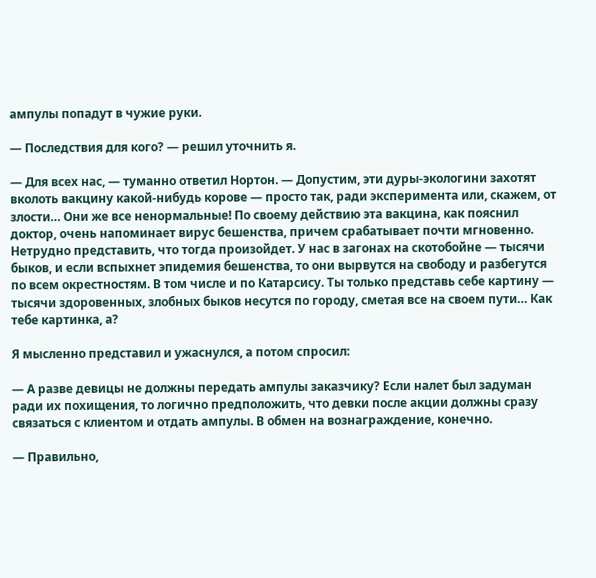ампулы попадут в чужие руки.

— Последствия для кого? — решил уточнить я.

— Для всех нас, — туманно ответил Нортон. — Допустим, эти дуры-экологини захотят вколоть вакцину какой-нибудь корове — просто так, ради эксперимента или, скажем, от злости… Они же все ненормальные! По своему действию эта вакцина, как пояснил доктор, очень напоминает вирус бешенства, причем срабатывает почти мгновенно. Нетрудно представить, что тогда произойдет. У нас в загонах на скотобойне — тысячи быков, и если вспыхнет эпидемия бешенства, то они вырвутся на свободу и разбегутся по всем окрестностям. В том числе и по Катарсису. Ты только представь себе картину — тысячи здоровенных, злобных быков несутся по городу, сметая все на своем пути… Как тебе картинка, а?

Я мысленно представил и ужаснулся, а потом спросил:

— А разве девицы не должны передать ампулы заказчику? Если налет был задуман ради их похищения, то логично предположить, что девки после акции должны сразу связаться с клиентом и отдать ампулы. В обмен на вознаграждение, конечно.

— Правильно,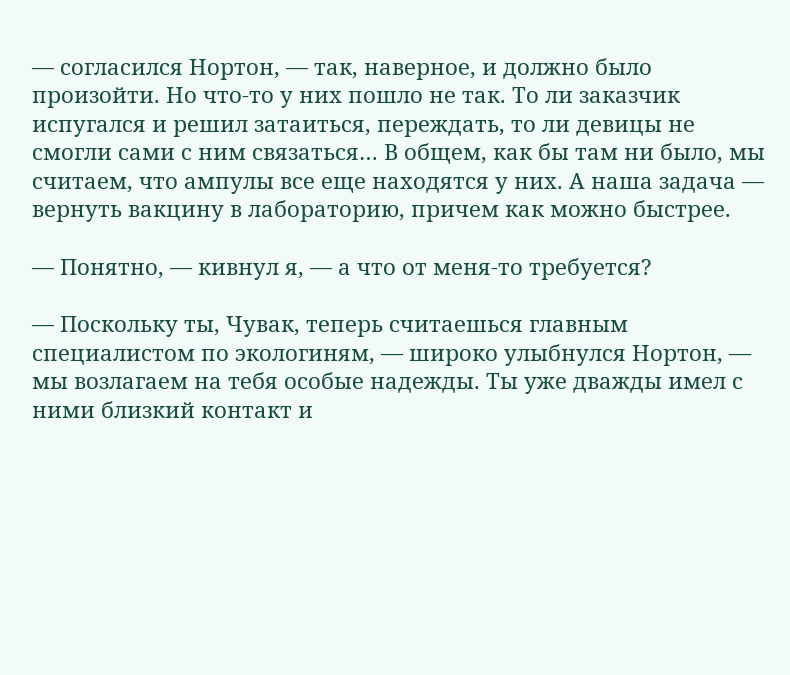— согласился Нортон, — так, наверное, и должно было произойти. Но что-то у них пошло не так. То ли заказчик испугался и решил затаиться, переждать, то ли девицы не смогли сами с ним связаться… В общем, как бы там ни было, мы считаем, что ампулы все еще находятся у них. А наша задача — вернуть вакцину в лабораторию, причем как можно быстрее.

— Понятно, — кивнул я, — а что от меня-то требуется?

— Поскольку ты, Чувак, теперь считаешься главным специалистом по экологиням, — широко улыбнулся Нортон, — мы возлагаем на тебя особые надежды. Ты уже дважды имел с ними близкий контакт и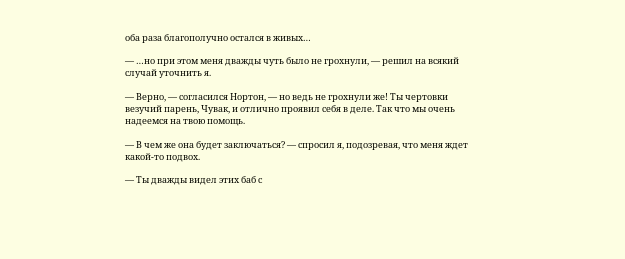оба раза благополучно остался в живых…

— …но при этом меня дважды чуть было не грохнули, — решил на всякий случай уточнить я.

— Верно, — согласился Нортон, — но ведь не грохнули же! Ты чертовки везучий парень, Чувак, и отлично проявил себя в деле. Так что мы очень надеемся на твою помощь.

— В чем же она будет заключаться? — спросил я, подозревая, что меня ждет какой-то подвох.

— Ты дважды видел этих баб с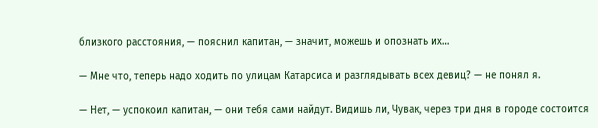близкого расстояния, — пояснил капитан, — значит, можешь и опознать их…

— Мне что, теперь надо ходить по улицам Катарсиса и разглядывать всех девиц? — не понял я.

— Нет, — успокоил капитан, — они тебя сами найдут. Видишь ли, Чувак, через три дня в городе состоится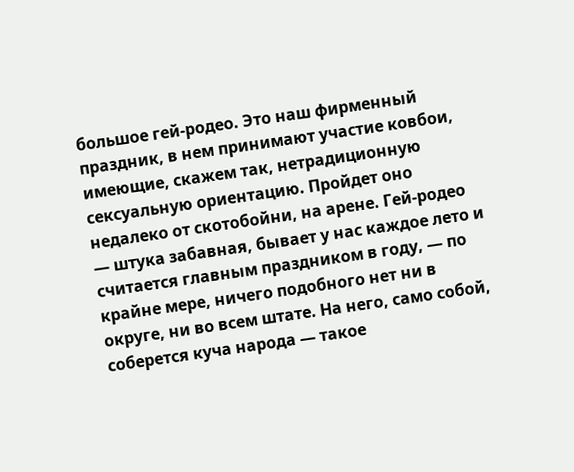большое гей-родео. Это наш фирменный праздник, в нем принимают участие ковбои, имеющие, скажем так, нетрадиционную сексуальную ориентацию. Пройдет оно недалеко от скотобойни, на арене. Гей-родео — штука забавная, бывает у нас каждое лето и считается главным праздником в году, — по крайне мере, ничего подобного нет ни в округе, ни во всем штате. На него, само собой, соберется куча народа — такое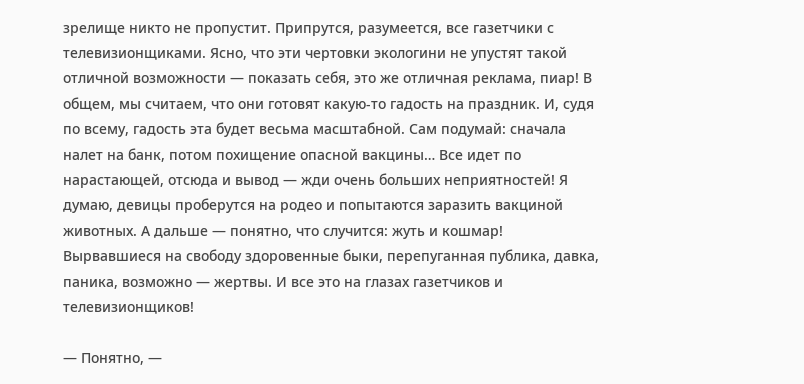зрелище никто не пропустит. Припрутся, разумеется, все газетчики с телевизионщиками. Ясно, что эти чертовки экологини не упустят такой отличной возможности — показать себя, это же отличная реклама, пиар! В общем, мы считаем, что они готовят какую-то гадость на праздник. И, судя по всему, гадость эта будет весьма масштабной. Сам подумай: сначала налет на банк, потом похищение опасной вакцины… Все идет по нарастающей, отсюда и вывод — жди очень больших неприятностей! Я думаю, девицы проберутся на родео и попытаются заразить вакциной животных. А дальше — понятно, что случится: жуть и кошмар! Вырвавшиеся на свободу здоровенные быки, перепуганная публика, давка, паника, возможно — жертвы. И все это на глазах газетчиков и телевизионщиков!

— Понятно, —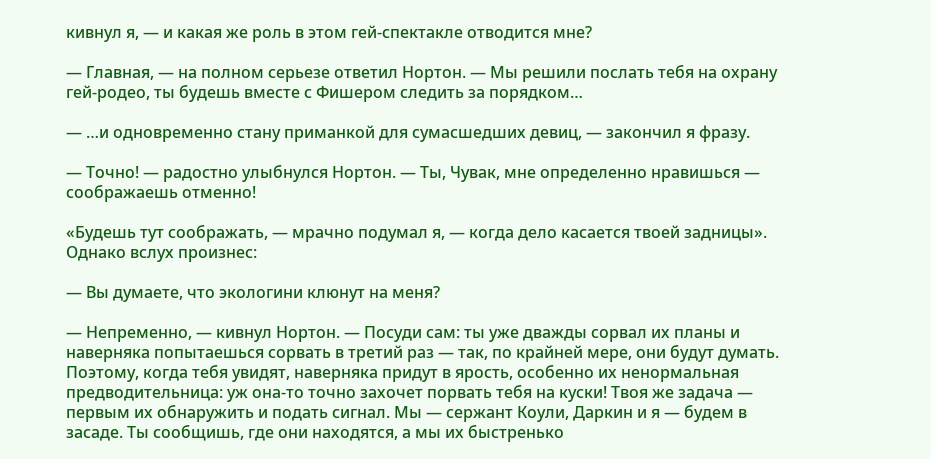кивнул я, — и какая же роль в этом гей-спектакле отводится мне?

— Главная, — на полном серьезе ответил Нортон. — Мы решили послать тебя на охрану гей-родео, ты будешь вместе с Фишером следить за порядком…

— …и одновременно стану приманкой для сумасшедших девиц, — закончил я фразу.

— Точно! — радостно улыбнулся Нортон. — Ты, Чувак, мне определенно нравишься — соображаешь отменно!

«Будешь тут соображать, — мрачно подумал я, — когда дело касается твоей задницы». Однако вслух произнес:

— Вы думаете, что экологини клюнут на меня?

— Непременно, — кивнул Нортон. — Посуди сам: ты уже дважды сорвал их планы и наверняка попытаешься сорвать в третий раз — так, по крайней мере, они будут думать. Поэтому, когда тебя увидят, наверняка придут в ярость, особенно их ненормальная предводительница: уж она-то точно захочет порвать тебя на куски! Твоя же задача — первым их обнаружить и подать сигнал. Мы — сержант Коули, Даркин и я — будем в засаде. Ты сообщишь, где они находятся, а мы их быстренько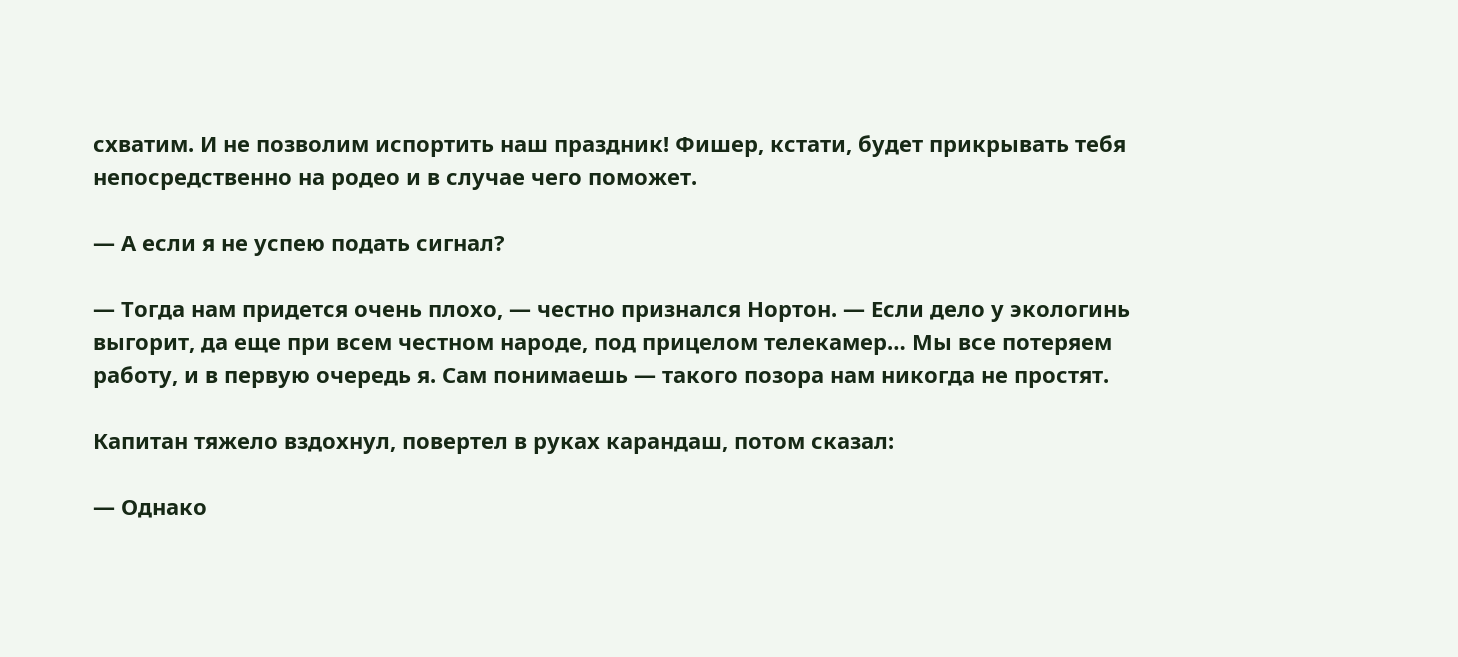схватим. И не позволим испортить наш праздник! Фишер, кстати, будет прикрывать тебя непосредственно на родео и в случае чего поможет.

— А если я не успею подать сигнал?

— Тогда нам придется очень плохо, — честно признался Нортон. — Если дело у экологинь выгорит, да еще при всем честном народе, под прицелом телекамер… Мы все потеряем работу, и в первую очередь я. Сам понимаешь — такого позора нам никогда не простят.

Капитан тяжело вздохнул, повертел в руках карандаш, потом сказал:

— Однако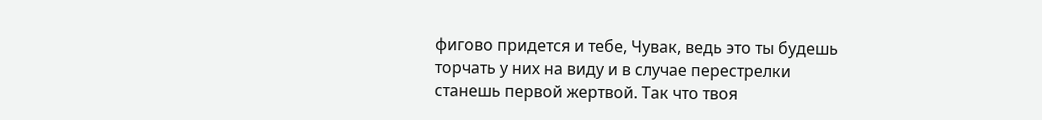фигово придется и тебе, Чувак, ведь это ты будешь торчать у них на виду и в случае перестрелки станешь первой жертвой. Так что твоя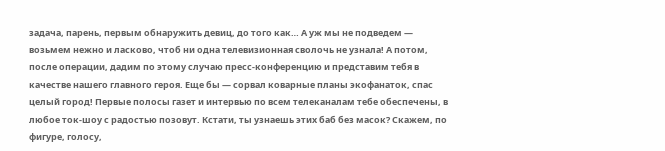задача, парень, первым обнаружить девиц, до того как… А уж мы не подведем — возьмем нежно и ласково, чтоб ни одна телевизионная сволочь не узнала! А потом, после операции, дадим по этому случаю пресс-конференцию и представим тебя в качестве нашего главного героя. Еще бы — сорвал коварные планы экофанаток, спас целый город! Первые полосы газет и интервью по всем телеканалам тебе обеспечены, в любое ток-шоу с радостью позовут. Кстати, ты узнаешь этих баб без масок? Скажем, по фигуре, голосу,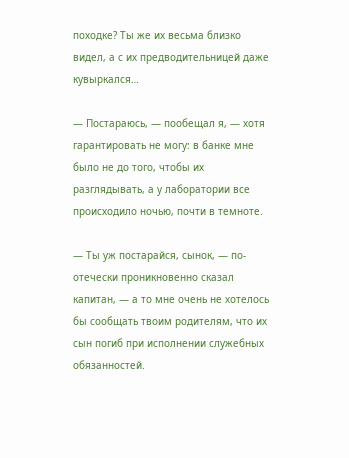походке? Ты же их весьма близко видел, а с их предводительницей даже кувыркался…

— Постараюсь, — пообещал я, — хотя гарантировать не могу: в банке мне было не до того, чтобы их разглядывать, а у лаборатории все происходило ночью, почти в темноте.

— Ты уж постарайся, сынок, — по-отечески проникновенно сказал капитан, — а то мне очень не хотелось бы сообщать твоим родителям, что их сын погиб при исполнении служебных обязанностей.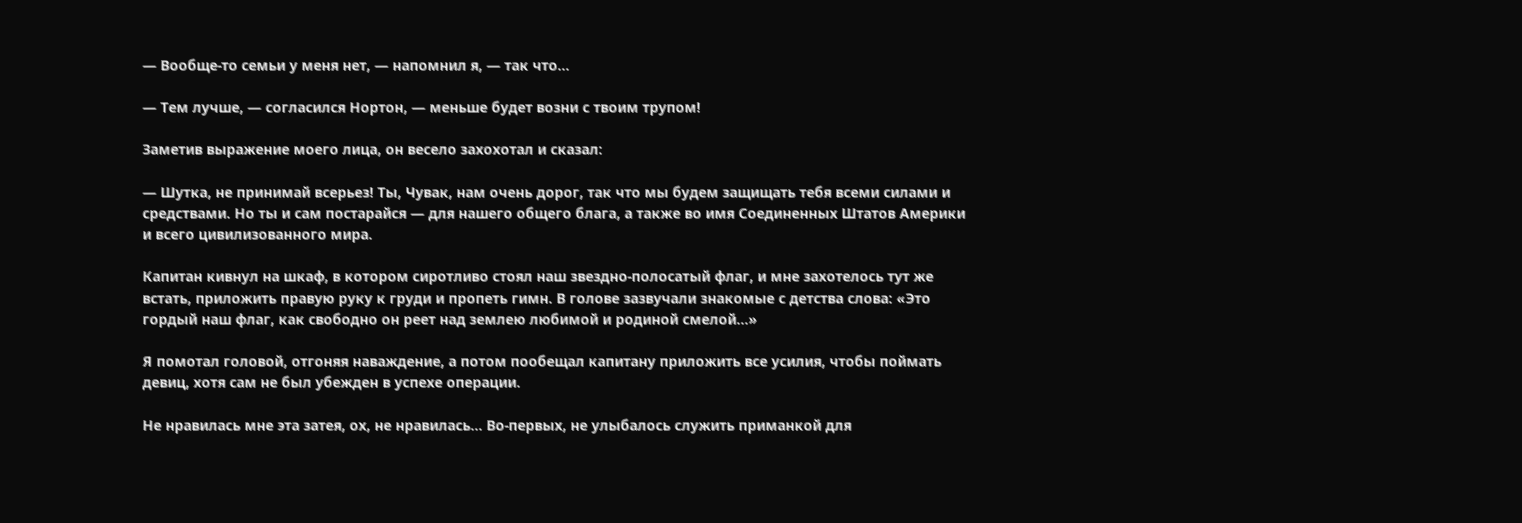— Вообще-то семьи у меня нет, — напомнил я, — так что…

— Тем лучше, — согласился Нортон, — меньше будет возни с твоим трупом!

Заметив выражение моего лица, он весело захохотал и сказал:

— Шутка, не принимай всерьез! Ты, Чувак, нам очень дорог, так что мы будем защищать тебя всеми силами и средствами. Но ты и сам постарайся — для нашего общего блага, а также во имя Соединенных Штатов Америки и всего цивилизованного мира.

Капитан кивнул на шкаф, в котором сиротливо стоял наш звездно-полосатый флаг, и мне захотелось тут же встать, приложить правую руку к груди и пропеть гимн. В голове зазвучали знакомые с детства слова: «Это гордый наш флаг, как свободно он реет над землею любимой и родиной смелой…»

Я помотал головой, отгоняя наваждение, а потом пообещал капитану приложить все усилия, чтобы поймать девиц, хотя сам не был убежден в успехе операции.

Не нравилась мне эта затея, ох, не нравилась… Во-первых, не улыбалось служить приманкой для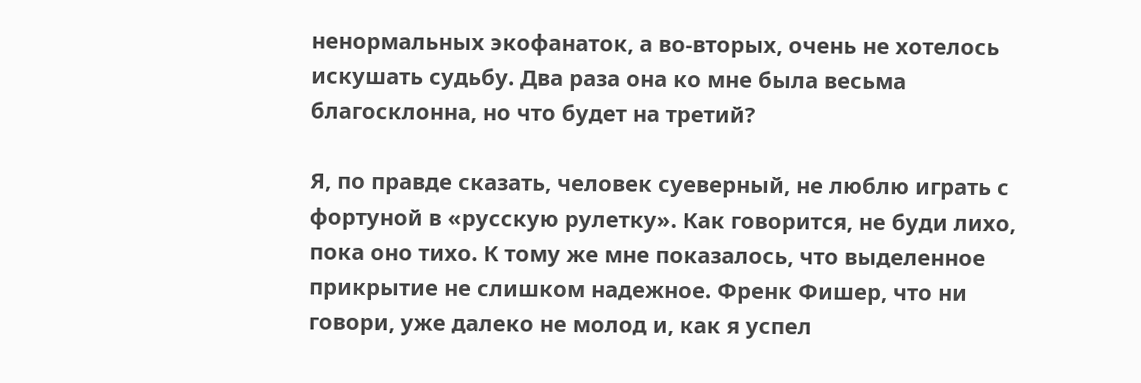ненормальных экофанаток, а во-вторых, очень не хотелось искушать судьбу. Два раза она ко мне была весьма благосклонна, но что будет на третий?

Я, по правде сказать, человек суеверный, не люблю играть с фортуной в «русскую рулетку». Как говорится, не буди лихо, пока оно тихо. К тому же мне показалось, что выделенное прикрытие не слишком надежное. Френк Фишер, что ни говори, уже далеко не молод и, как я успел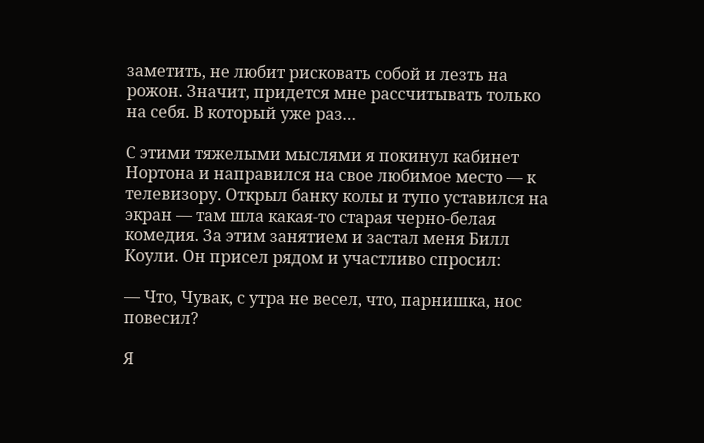заметить, не любит рисковать собой и лезть на рожон. Значит, придется мне рассчитывать только на себя. В который уже раз…

С этими тяжелыми мыслями я покинул кабинет Нортона и направился на свое любимое место — к телевизору. Открыл банку колы и тупо уставился на экран — там шла какая-то старая черно-белая комедия. За этим занятием и застал меня Билл Коули. Он присел рядом и участливо спросил:

— Что, Чувак, с утра не весел, что, парнишка, нос повесил?

Я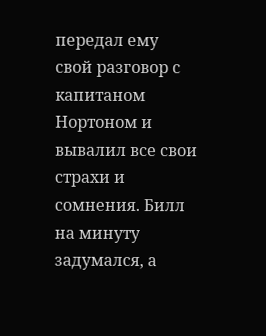передал ему свой разговор с капитаном Нортоном и вывалил все свои страхи и сомнения. Билл на минуту задумался, а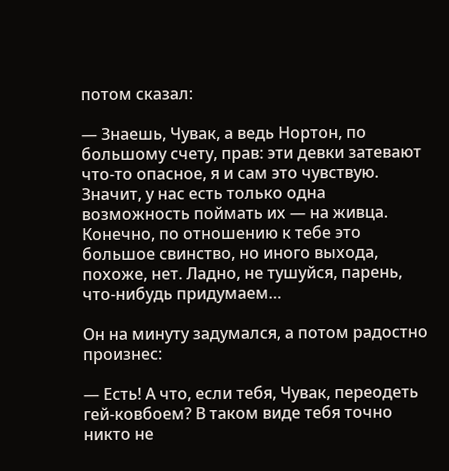потом сказал:

— Знаешь, Чувак, а ведь Нортон, по большому счету, прав: эти девки затевают что-то опасное, я и сам это чувствую. Значит, у нас есть только одна возможность поймать их — на живца. Конечно, по отношению к тебе это большое свинство, но иного выхода, похоже, нет. Ладно, не тушуйся, парень, что-нибудь придумаем…

Он на минуту задумался, а потом радостно произнес:

— Есть! А что, если тебя, Чувак, переодеть гей-ковбоем? В таком виде тебя точно никто не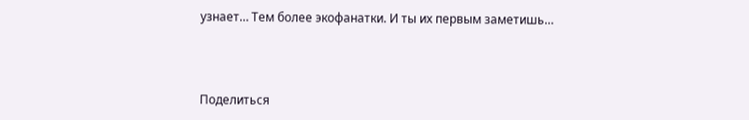узнает… Тем более экофанатки. И ты их первым заметишь…



Поделиться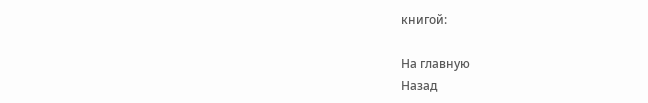книгой:

На главную
Назад